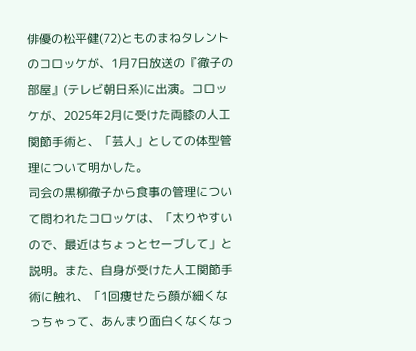俳優の松平健(72)とものまねタレントのコロッケが、1月7日放送の『徹子の部屋』(テレビ朝日系)に出演。コロッケが、2025年2月に受けた両膝の人工関節手術と、「芸人」としての体型管理について明かした。
司会の黒柳徹子から食事の管理について問われたコロッケは、「太りやすいので、最近はちょっとセーブして」と説明。また、自身が受けた人工関節手術に触れ、「1回痩せたら顔が細くなっちゃって、あんまり面白くなくなっ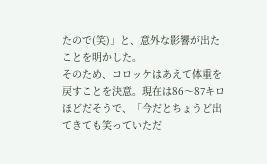たので(笑)」と、意外な影響が出たことを明かした。
そのため、コロッケはあえて体重を戻すことを決意。現在は86〜87キロほどだそうで、「今だとちょうど出てきても笑っていただ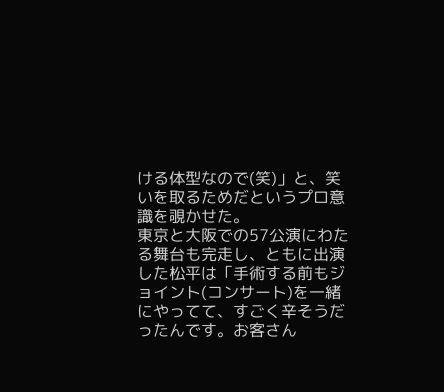ける体型なので(笑)」と、笑いを取るためだというプロ意識を覗かせた。
東京と大阪での57公演にわたる舞台も完走し、ともに出演した松平は「手術する前もジョイント(コンサート)を一緒にやってて、すごく辛そうだったんです。お客さん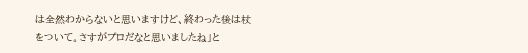は全然わからないと思いますけど、終わった後は杖をついて。さすがプロだなと思いましたね」と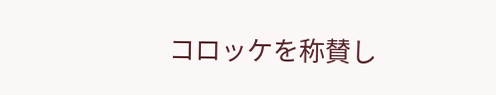コロッケを称賛し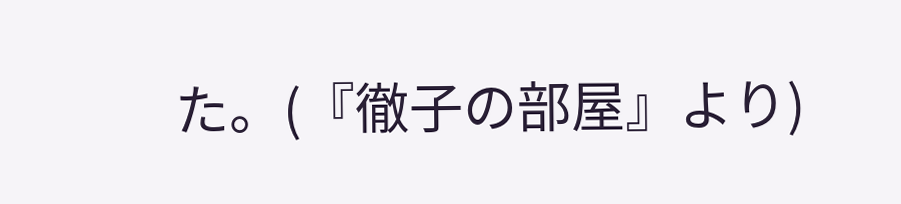た。(『徹子の部屋』より)